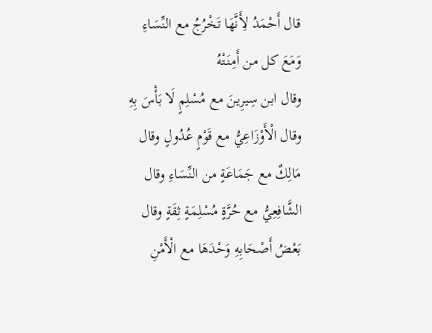قال أَحْمَدُ لِأَنَّهَا تَخْرُجُ مع النِّسَاءِ وَمَعَ كل من أَمِنَتْهُ
وقال ابن سِيرِينَ مع مُسْلِمٍ لَا بَأْسَ بِهِ وقال الْأَوْزَاعِيُّ مع قَوْمٍ عُدُولٍ وقال مَالِكٌ مع جَمَاعَةٍ من النِّسَاءِ وقال الشَّافِعِيُّ مع حُرَّةٍ مُسْلِمَةٍ ثِقَةٍ وقال بَعْضُ أَصْحَابِهِ وَحْدَهَا مع الْأَمْنِ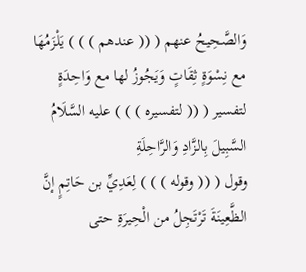وَالصَّحِيحُ عنهم ( (( عندهم ) ) ) يَلْزَمُهَا مع نِسْوَةٍ ثِقَاتٍ وَيَجُوزُ لها مع وَاحِدَةٍ لتفسير ( (( لتفسيره ) ) ) عليه السَّلَامُ السَّبِيلَ بِالزَّادِ وَالرَّاحِلَةِ
وقول ( (( وقوله ) ) ) لِعَدِيِّ بن حَاتِمٍ إنَّ الظَّعِينَةَ تَرْتَجِلُ من الْحِيرَةِ حتى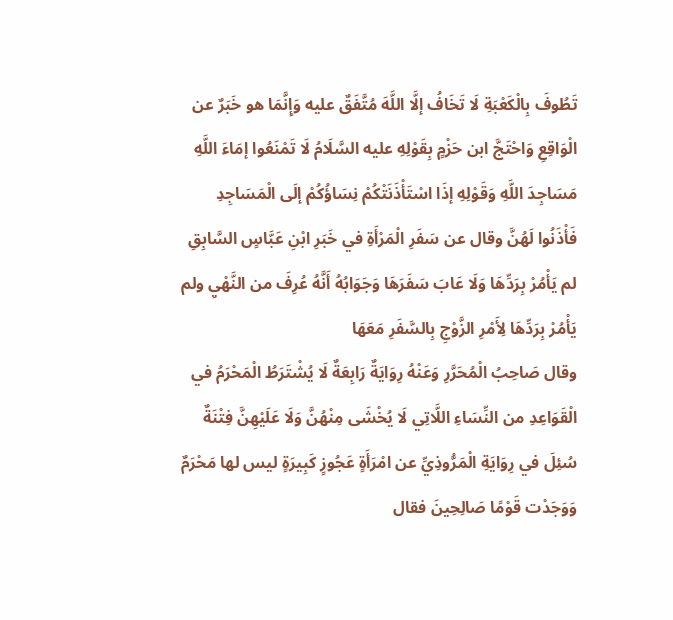تَطُوفَ بِالْكَعْبَةِ لَا تَخَافُ إلَّا اللَّهَ مُتَّفَقٌ عليه وَإِنَّمَا هو خَبَرٌ عن الْوَاقِعِ وَاحْتَجَّ ابن حَزْمٍ بِقَوْلِهِ عليه السَّلَامُ لَا تَمْنَعُوا إمَاءَ اللَّهِ مَسَاجِدَ اللَّهِ وَقَوْلِهِ إذَا اسْتَأْذَنَتْكُمْ نِسَاؤُكُمْ إلَى الْمَسَاجِدِ فَأْذَنُوا لَهُنَّ وقال عن سَفَرِ الْمَرْأَةِ في خَبَرِ ابْنِ عَبَّاسٍ السَّابِقِ لم يَأْمُرْ بِرَدِّهَا وَلَا عَابَ سَفَرَهَا وَجَوَابُهُ أَنَّهُ عُرِفَ من النَّهْيِ ولم يَأْمُرْ بِرَدِّهَا لِأَمْرِ الزَّوْجِ بِالسَّفَرِ مَعَهَا
وقال صَاحِبُ الْمُحَرَّرِ وَعَنْهُ رِوَايَةٌ رَابِعَةٌ لَا يُشْتَرَطُ الْمَحْرَمُ في الْقَوَاعِدِ من النِّسَاءِ اللَّاتِي لَا يُخْشَى مِنْهُنَّ وَلَا عَلَيْهِنَّ فِتْنَةٌ
سُئِلَ في رِوَايَةِ الْمَرُّوذِيِّ عن امْرَأَةٍ عَجُوزٍ كَبِيرَةٍ ليس لها مَحْرَمٌ وَوَجَدْت قَوْمًا صَالِحِينَ فقال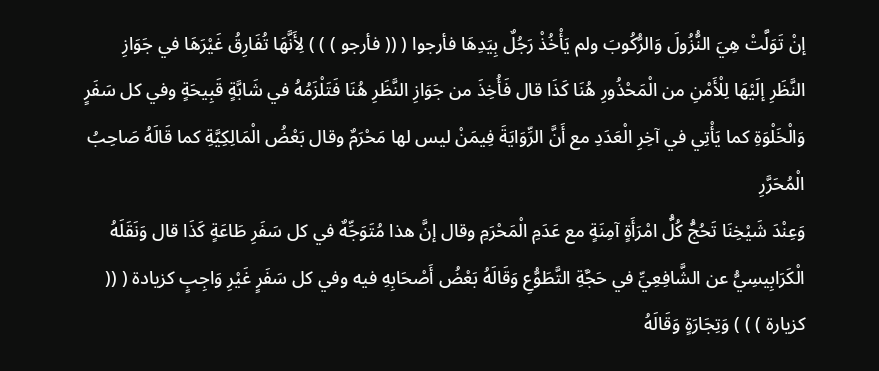إنْ تَوَلَّتْ هِيَ النُّزُولَ وَالرُّكُوبَ ولم يَأْخُذْ رَجُلٌ بِيَدِهَا فأرجوا ( (( فأرجو ) ) ) لِأَنَّهَا تُفَارِقُ غَيْرَهَا في جَوَازِ النَّظَرِ إلَيْهَا لِلْأَمْنِ من الْمَحْذُورِ هُنَا كَذَا قال فَأُخِذَ من جَوَازِ النَّظَرِ هُنَا فَتَلْزَمُهُ في شَابَّةٍ قَبِيحَةٍ وفي كل سَفَرٍ وَالْخَلْوَةِ كما يَأْتِي في آخِرِ الْعَدَدِ مع أَنَّ الرِّوَايَةَ فِيمَنْ ليس لها مَحْرَمٌ وقال بَعْضُ الْمَالِكِيَّةِ كما قَالَهُ صَاحِبُ الْمُحَرَّرِ
وَعِنْدَ شَيْخِنَا تَحُجُّ كُلُّ امْرَأَةٍ آمِنَةٍ مع عَدَمِ الْمَحْرَمِ وقال إنَّ هذا مُتَوَجِّهٌ في كل سَفَرِ طَاعَةٍ كَذَا قال وَنَقَلَهُ الْكَرَابِيسِيُّ عن الشَّافِعِيِّ في حَجَّةِ التَّطَوُّعِ وَقَالَهُ بَعْضُ أَصْحَابِهِ فيه وفي كل سَفَرٍ غَيْرِ وَاجِبٍ كزيادة ( (( كزيارة ) ) ) وَتِجَارَةٍ وَقَالَهُ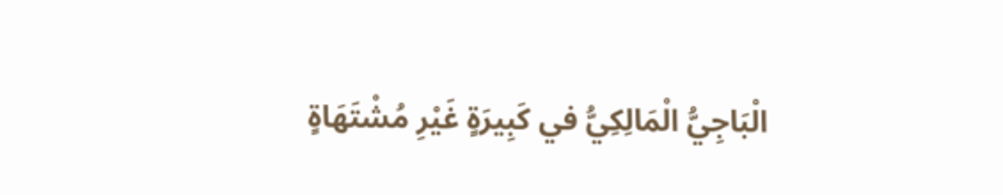الْبَاجِيُّ الْمَالِكِيُّ في كَبِيرَةٍ غَيْرِ مُشْتَهَاةٍ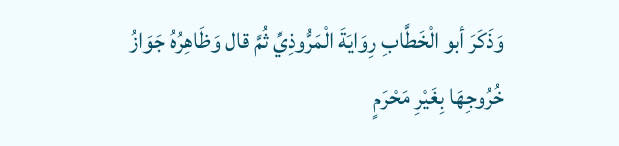وَذَكَرَ أبو الْخَطَّابِ رِوَايَةَ الْمَرُّوذِيِّ ثُمَّ قال وَظَاهِرُهُ جَوَازُ خُرُوجِهَا بِغَيْرِ مَحْرَمٍ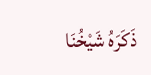ذَكَرَهُ شَيْخُنَا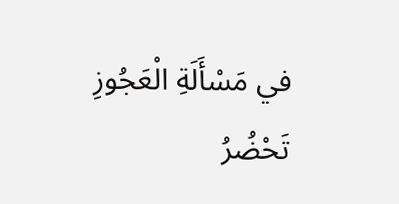في مَسْأَلَةِ الْعَجُوزِ تَحْضُرُ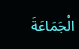الْجَمَاعَةَ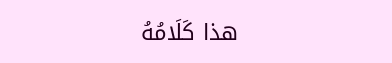هذا كَلَامُهُ